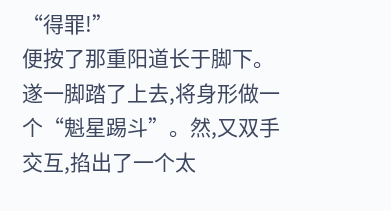“得罪!”
便按了那重阳道长于脚下。遂一脚踏了上去,将身形做一个“魁星踢斗”。然,又双手交互,掐出了一个太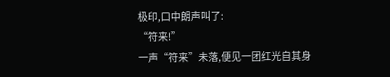极印,口中朗声叫了:
“符来!”
一声“符来”未落,便见一团红光自其身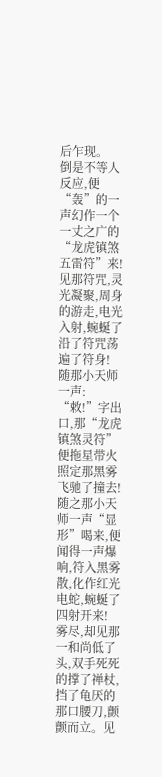后乍现。
倒是不等人反应,便“轰”的一声幻作一个一丈之广的“龙虎镇煞五雷符”来!
见那符咒,灵光凝聚,周身的游走,电光入射,蜿蜒了沿了符咒荡遍了符身!
随那小天师一声:
“敕!”字出口,那“龙虎镇煞灵符”便拖星带火照定那黑雾飞驰了撞去!
随之那小天师一声“显形”喝来,便闻得一声爆响,符入黑雾散,化作红光电蛇,蜿蜒了四射开来!
雾尽,却见那一和尚低了头,双手死死的撑了禅杖,挡了龟厌的那口腰刀,颤颤而立。见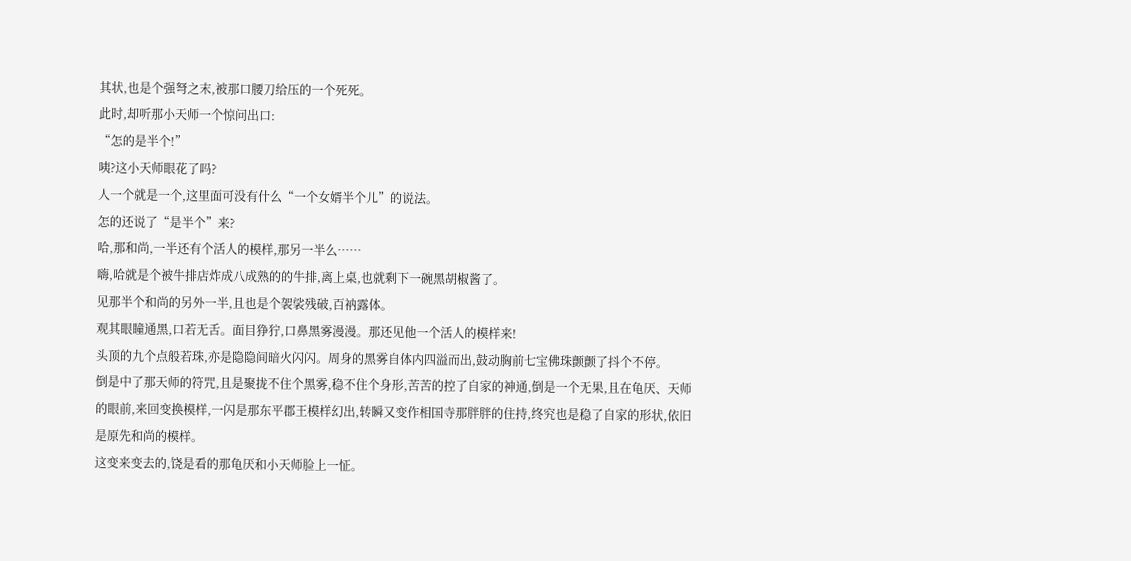其状,也是个强弩之末,被那口腰刀给压的一个死死。
此时,却听那小天师一个惊问出口:
“怎的是半个!”
咦?这小天师眼花了吗?
人一个就是一个,这里面可没有什么“一个女婿半个儿”的说法。
怎的还说了“是半个”来?
哈,那和尚,一半还有个活人的模样,那另一半么……
嗨,哈就是个被牛排店炸成八成熟的的牛排,离上桌,也就剩下一碗黑胡椒酱了。
见那半个和尚的另外一半,且也是个袈裟残破,百衲露体。
观其眼瞳通黑,口若无舌。面目狰狞,口鼻黑雾漫漫。那还见他一个活人的模样来!
头顶的九个点般若珠,亦是隐隐间暗火闪闪。周身的黑雾自体内四溢而出,鼓动胸前七宝佛珠颤颤了抖个不停。
倒是中了那天师的符咒,且是聚拢不住个黑雾,稳不住个身形,苦苦的控了自家的神通,倒是一个无果,且在龟厌、天师的眼前,来回变换模样,一闪是那东平郡王模样幻出,转瞬又变作相国寺那胖胖的住持,终究也是稳了自家的形状,依旧是原先和尚的模样。
这变来变去的,饶是看的那龟厌和小天师脸上一怔。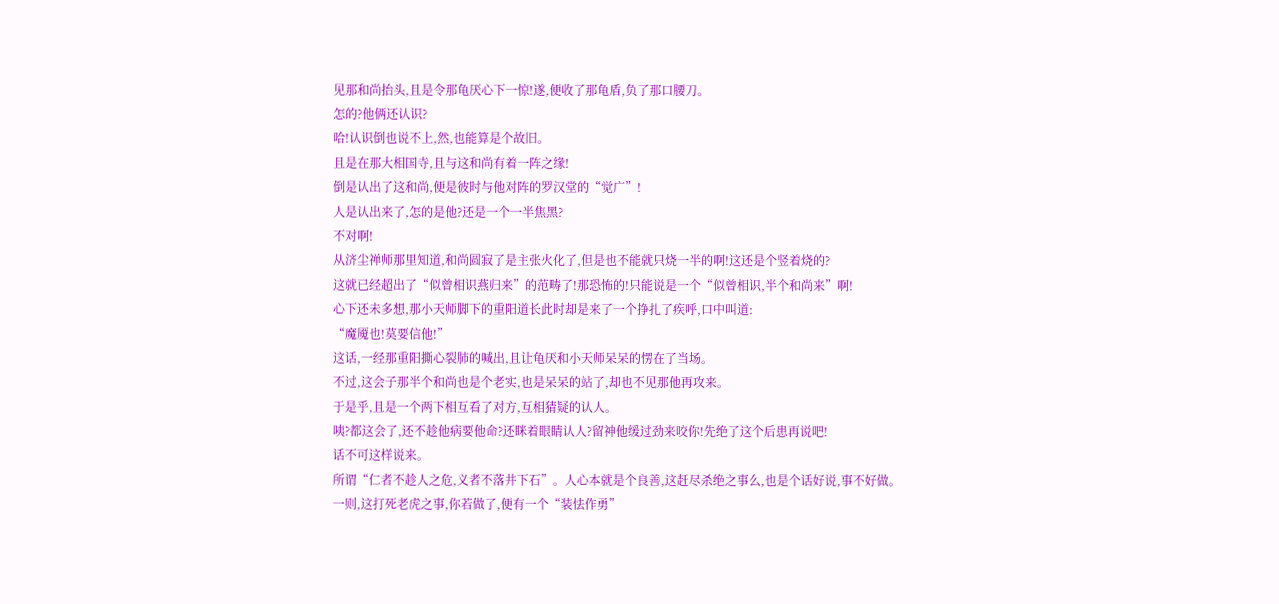见那和尚抬头,且是令那龟厌心下一惊!遂,便收了那龟盾,负了那口腰刀。
怎的?他俩还认识?
哈!认识倒也说不上,然,也能算是个故旧。
且是在那大相国寺,且与这和尚有着一阵之缘!
倒是认出了这和尚,便是彼时与他对阵的罗汉堂的“觉广”!
人是认出来了,怎的是他?还是一个一半焦黑?
不对啊!
从济尘禅师那里知道,和尚圆寂了是主张火化了,但是也不能就只烧一半的啊!这还是个竖着烧的?
这就已经超出了“似曾相识燕归来”的范畴了!那恐怖的!只能说是一个“似曾相识,半个和尚来”啊!
心下还未多想,那小天师脚下的重阳道长此时却是来了一个挣扎了疾呼,口中叫道:
“魔魇也!莫要信他!”
这话,一经那重阳撕心裂肺的喊出,且让龟厌和小天师呆呆的愣在了当场。
不过,这会子那半个和尚也是个老实,也是呆呆的站了,却也不见那他再攻来。
于是乎,且是一个两下相互看了对方,互相猜疑的认人。
咦?都这会了,还不趁他病要他命?还眯着眼睛认人?留神他缓过劲来咬你!先绝了这个后患再说吧!
话不可这样说来。
所谓“仁者不趁人之危,义者不落井下石”。人心本就是个良善,这赶尽杀绝之事么,也是个话好说,事不好做。
一则,这打死老虎之事,你若做了,便有一个“装怯作勇”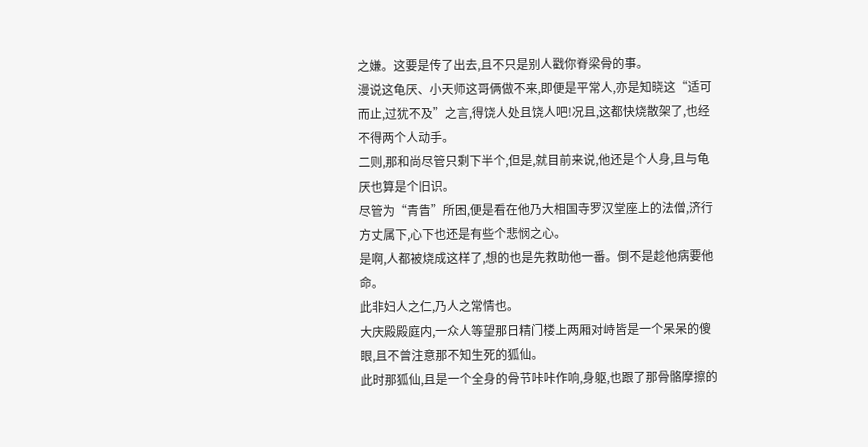之嫌。这要是传了出去,且不只是别人戳你脊梁骨的事。
漫说这龟厌、小天师这哥俩做不来,即便是平常人,亦是知晓这“适可而止,过犹不及”之言,得饶人处且饶人吧!况且,这都快烧散架了,也经不得两个人动手。
二则,那和尚尽管只剩下半个,但是,就目前来说,他还是个人身,且与龟厌也算是个旧识。
尽管为“青眚”所困,便是看在他乃大相国寺罗汉堂座上的法僧,济行方丈属下,心下也还是有些个悲悯之心。
是啊,人都被烧成这样了,想的也是先救助他一番。倒不是趁他病要他命。
此非妇人之仁,乃人之常情也。
大庆殿殿庭内,一众人等望那日精门楼上两厢对峙皆是一个呆呆的傻眼,且不曾注意那不知生死的狐仙。
此时那狐仙,且是一个全身的骨节咔咔作响,身躯,也跟了那骨骼摩擦的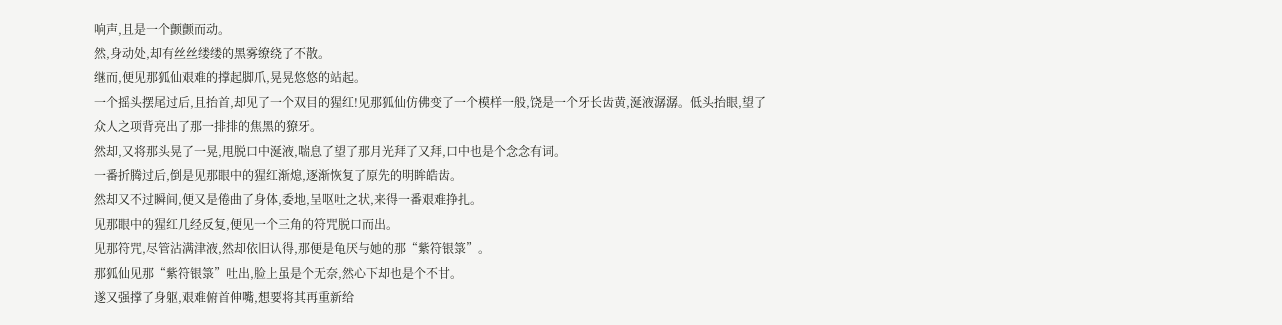响声,且是一个颤颤而动。
然,身动处,却有丝丝缕缕的黑雾缭绕了不散。
继而,便见那狐仙艰难的撑起脚爪,晃晃悠悠的站起。
一个摇头摆尾过后,且抬首,却见了一个双目的猩红!见那狐仙仿佛变了一个模样一般,饶是一个牙长齿黄,涎液潺潺。低头抬眼,望了众人之项背亮出了那一排排的焦黑的獠牙。
然却,又将那头晃了一晃,甩脱口中涎液,喘息了望了那月光拜了又拜,口中也是个念念有词。
一番折腾过后,倒是见那眼中的猩红渐熄,逐渐恢复了原先的明眸皓齿。
然却又不过瞬间,便又是倦曲了身体,委地,呈呕吐之状,来得一番艰难挣扎。
见那眼中的猩红几经反复,便见一个三角的符咒脱口而出。
见那符咒,尽管沾满津液,然却依旧认得,那便是龟厌与她的那“紫符银箓”。
那狐仙见那“紫符银箓”吐出,脸上虽是个无奈,然心下却也是个不甘。
遂又强撑了身躯,艰难俯首伸嘴,想要将其再重新给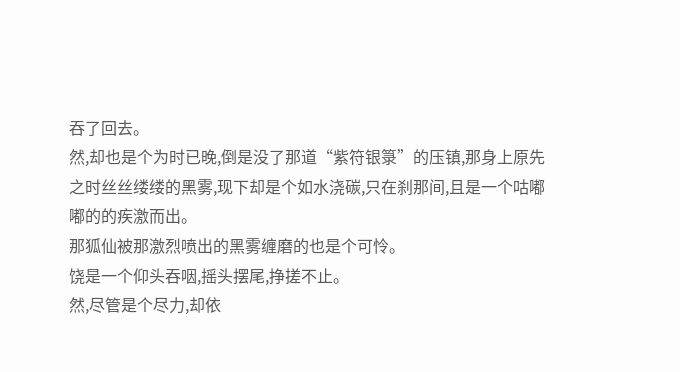吞了回去。
然,却也是个为时已晚,倒是没了那道“紫符银箓”的压镇,那身上原先之时丝丝缕缕的黑雾,现下却是个如水浇碳,只在刹那间,且是一个咕嘟嘟的的疾激而出。
那狐仙被那激烈喷出的黑雾缠磨的也是个可怜。
饶是一个仰头吞咽,摇头摆尾,挣搓不止。
然,尽管是个尽力,却依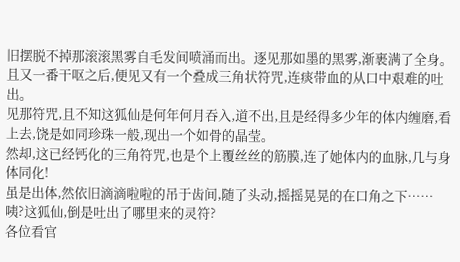旧摆脱不掉那滚滚黑雾自毛发间喷涌而出。逐见那如墨的黑雾,渐裹满了全身。
且又一番干呕之后,便见又有一个叠成三角状符咒,连痰带血的从口中艰难的吐出。
见那符咒,且不知这狐仙是何年何月吞入,道不出,且是经得多少年的体内缠磨,看上去,饶是如同珍珠一般,现出一个如骨的晶莹。
然却,这已经钙化的三角符咒,也是个上覆丝丝的筋膜,连了她体内的血脉,几与身体同化!
虽是出体,然依旧滴滴啦啦的吊于齿间,随了头动,摇摇晃晃的在口角之下……
咦?这狐仙,倒是吐出了哪里来的灵符?
各位看官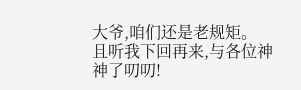大爷,咱们还是老规矩。
且听我下回再来,与各位神神了叨叨!